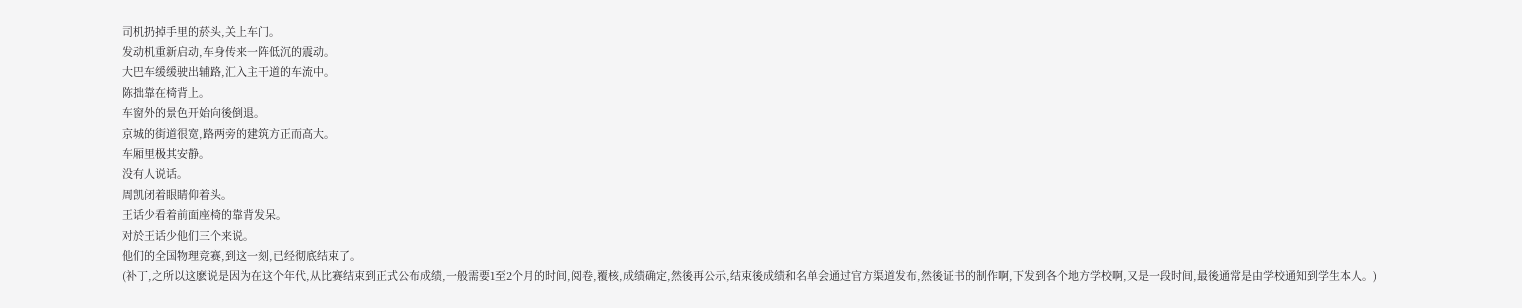司机扔掉手里的菸头,关上车门。
发动机重新启动,车身传来一阵低沉的震动。
大巴车缓缓驶出辅路,汇入主干道的车流中。
陈拙靠在椅背上。
车窗外的景色开始向後倒退。
京城的街道很宽,路两旁的建筑方正而高大。
车厢里极其安静。
没有人说话。
周凯闭着眼睛仰着头。
王话少看着前面座椅的靠背发呆。
对於王话少他们三个来说。
他们的全国物理竞赛,到这一刻,已经彻底结束了。
(补丁,之所以这麽说是因为在这个年代,从比赛结束到正式公布成绩,一般需要1至2个月的时间,阅卷,覆核,成绩确定,然後再公示,结束後成绩和名单会通过官方渠道发布,然後证书的制作啊,下发到各个地方学校啊,又是一段时间,最後通常是由学校通知到学生本人。)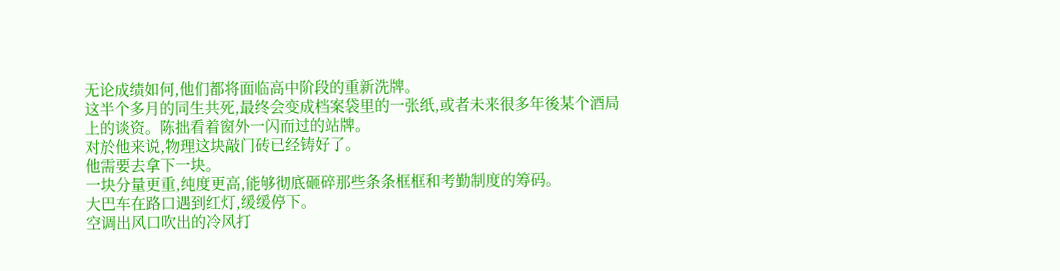无论成绩如何,他们都将面临高中阶段的重新洗牌。
这半个多月的同生共死,最终会变成档案袋里的一张纸,或者未来很多年後某个酒局上的谈资。陈拙看着窗外一闪而过的站牌。
对於他来说,物理这块敲门砖已经铸好了。
他需要去拿下一块。
一块分量更重,纯度更高,能够彻底砸碎那些条条框框和考勤制度的筹码。
大巴车在路口遇到红灯,缓缓停下。
空调出风口吹出的冷风打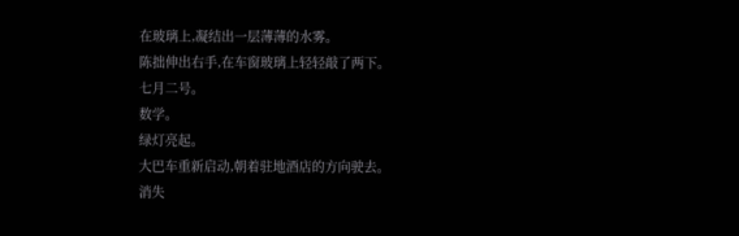在玻璃上,凝结出一层薄薄的水雾。
陈拙伸出右手,在车窗玻璃上轻轻敲了两下。
七月二号。
数学。
绿灯亮起。
大巴车重新启动,朝着驻地酒店的方向驶去。
消失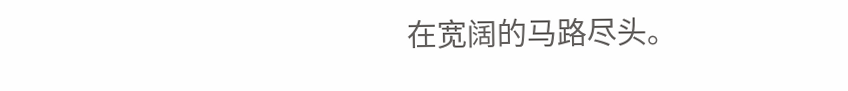在宽阔的马路尽头。